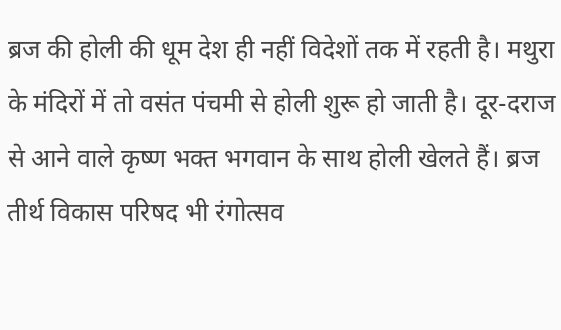ब्रज की होली की धूम देश ही नहीं विदेशों तक में रहती है। मथुरा के मंदिरों में तो वसंत पंचमी से होली शुरू हो जाती है। दूर-दराज से आने वाले कृष्ण भक्त भगवान के साथ होली खेलते हैं। ब्रज तीर्थ विकास परिषद भी रंगोत्सव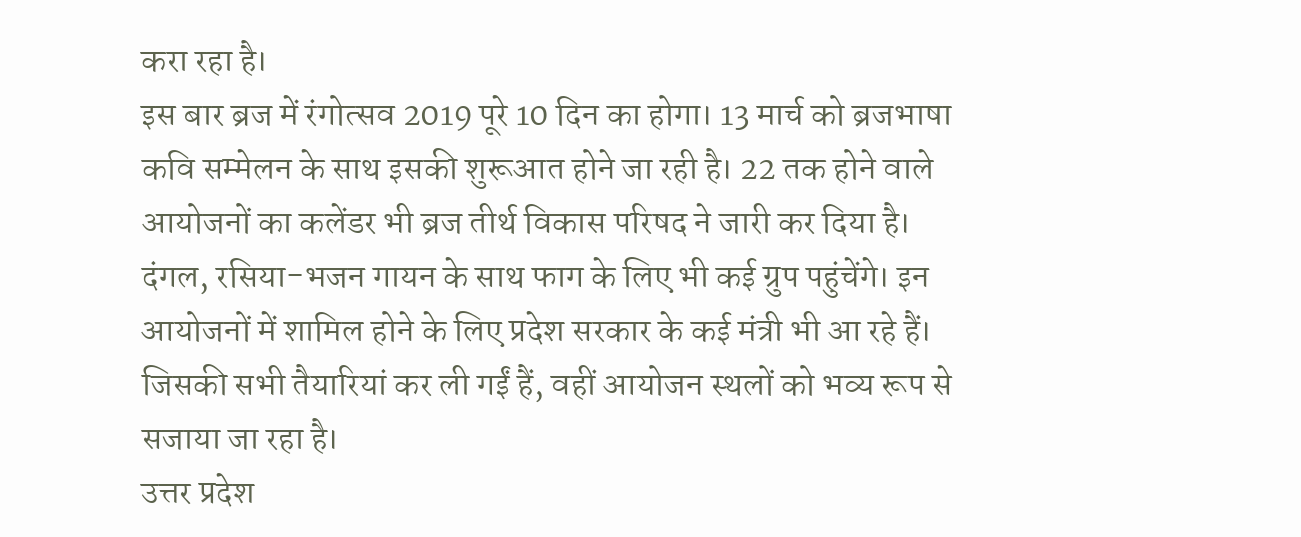करा रहा है।
इस बार ब्रज में रंगोत्सव 2019 पूरे 10 दिन का होगा। 13 मार्च को ब्रजभाषा कवि सम्मेलन के साथ इसकी शुरूआत होने जा रही है। 22 तक होने वाले आयोजनों का कलेंडर भी ब्रज तीर्थ विकास परिषद ने जारी कर दिया है।
दंगल, रसिया-भजन गायन के साथ फाग के लिए भी कई ग्रुप पहुंचेंगे। इन आयोजनों में शामिल होने के लिए प्रदेश सरकार के कई मंत्री भी आ रहे हैं। जिसकी सभी तैयारियां कर ली गईं हैं, वहीं आयोजन स्थलों को भव्य रूप से सजाया जा रहा है।
उत्तर प्रदेश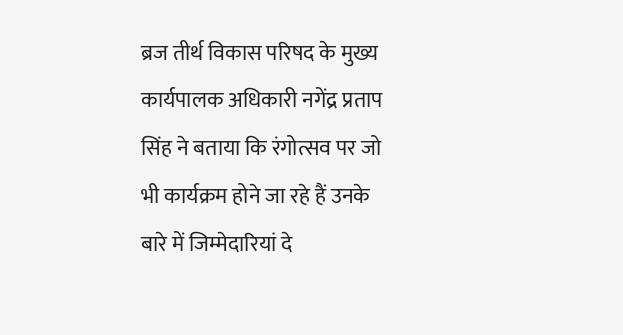ब्रज तीर्थ विकास परिषद के मुख्य कार्यपालक अधिकारी नगेंद्र प्रताप सिंह ने बताया कि रंगोत्सव पर जो भी कार्यक्रम होने जा रहे हैं उनके बारे में जिम्मेदारियां दे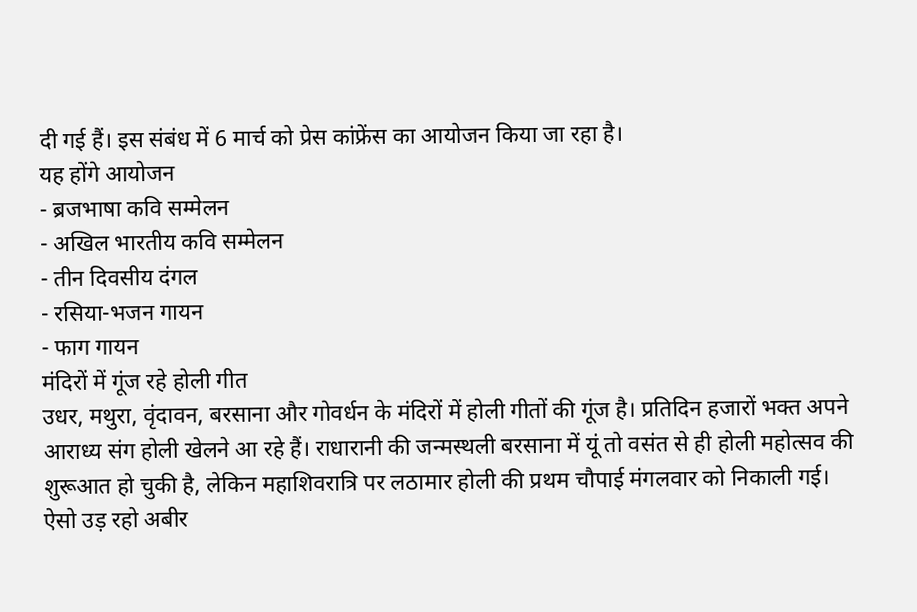दी गई हैं। इस संबंध में 6 मार्च को प्रेस कांफ्रेंस का आयोजन किया जा रहा है।
यह होंगे आयोजन
- ब्रजभाषा कवि सम्मेलन
- अखिल भारतीय कवि सम्मेलन
- तीन दिवसीय दंगल
- रसिया-भजन गायन
- फाग गायन
मंदिरों में गूंज रहे होली गीत
उधर, मथुरा, वृंदावन, बरसाना और गोवर्धन के मंदिरों में होली गीतों की गूंज है। प्रतिदिन हजारों भक्त अपने आराध्य संग होली खेलने आ रहे हैं। राधारानी की जन्मस्थली बरसाना में यूं तो वसंत से ही होली महोत्सव की शुरूआत हो चुकी है, लेकिन महाशिवरात्रि पर लठामार होली की प्रथम चौपाई मंगलवार को निकाली गई।
ऐसो उड़ रहो अबीर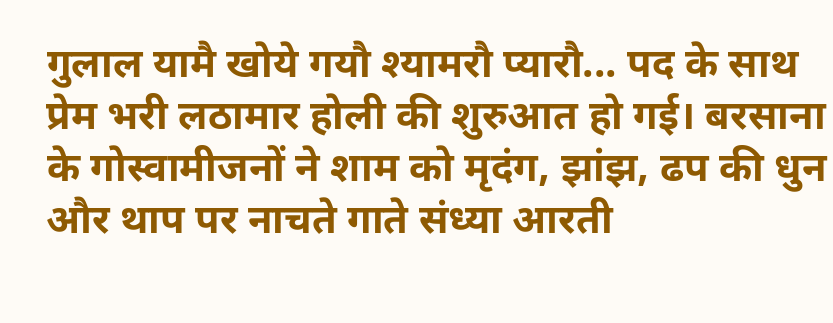गुलाल यामै खोये गयौ श्यामरौ प्यारौ... पद के साथ प्रेम भरी लठामार होली की शुरुआत हो गई। बरसाना के गोस्वामीजनों ने शाम को मृदंग, झांझ, ढप की धुन और थाप पर नाचते गाते संध्या आरती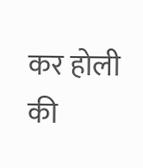कर होली की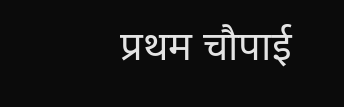प्रथम चौपाई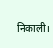निकाली।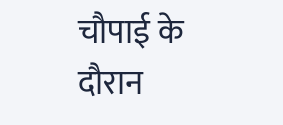चौपाई के दौरान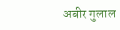अबीर गुलाल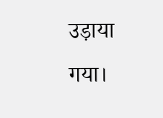उड़ाया गया।